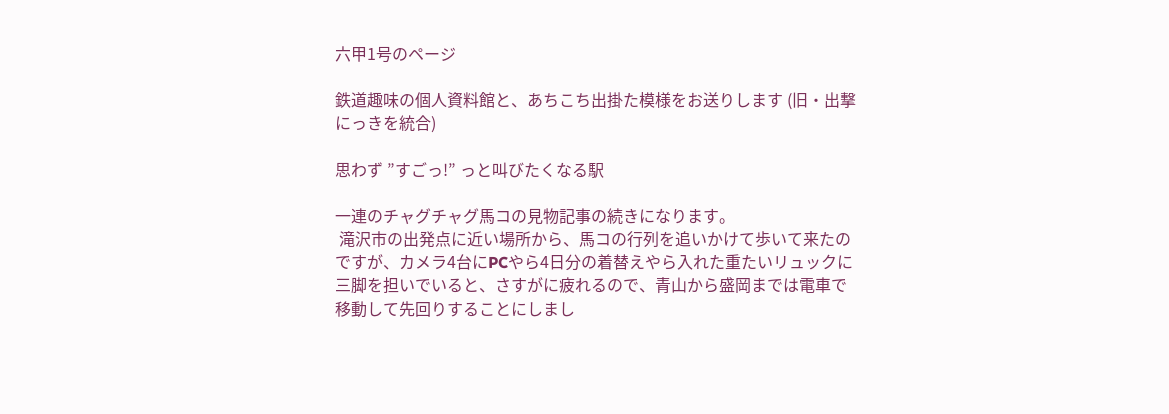六甲1号のページ

鉄道趣味の個人資料館と、あちこち出掛た模様をお送りします (旧・出撃にっきを統合)

思わず ”すごっ!” っと叫びたくなる駅

一連のチャグチャグ馬コの見物記事の続きになります。
 滝沢市の出発点に近い場所から、馬コの行列を追いかけて歩いて来たのですが、カメラ4台にPCやら4日分の着替えやら入れた重たいリュックに三脚を担いでいると、さすがに疲れるので、青山から盛岡までは電車で移動して先回りすることにしまし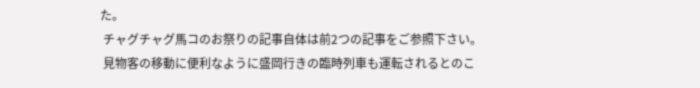た。
 チャグチャグ馬コのお祭りの記事自体は前2つの記事をご参照下さい。
 見物客の移動に便利なように盛岡行きの臨時列車も運転されるとのこ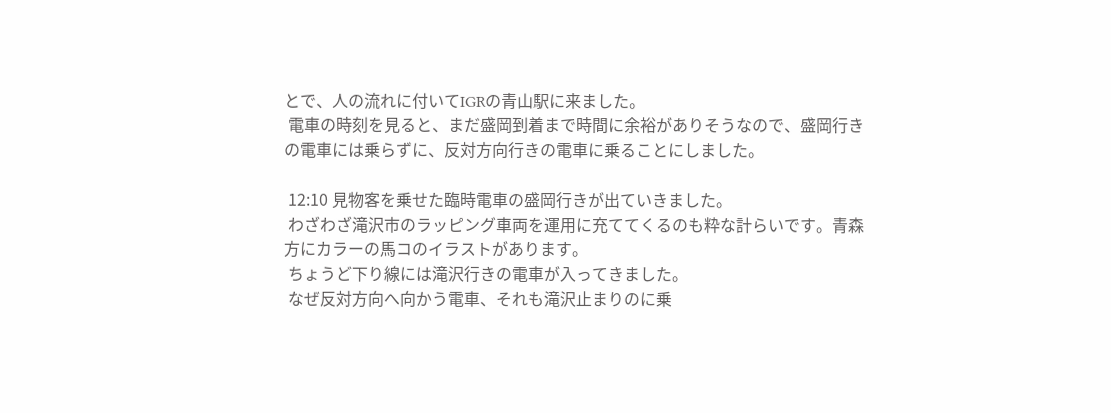とで、人の流れに付いてIGRの青山駅に来ました。
 電車の時刻を見ると、まだ盛岡到着まで時間に余裕がありそうなので、盛岡行きの電車には乗らずに、反対方向行きの電車に乗ることにしました。

 12:10 見物客を乗せた臨時電車の盛岡行きが出ていきました。
 わざわざ滝沢市のラッピング車両を運用に充ててくるのも粋な計らいです。青森方にカラーの馬コのイラストがあります。
 ちょうど下り線には滝沢行きの電車が入ってきました。
 なぜ反対方向へ向かう電車、それも滝沢止まりのに乗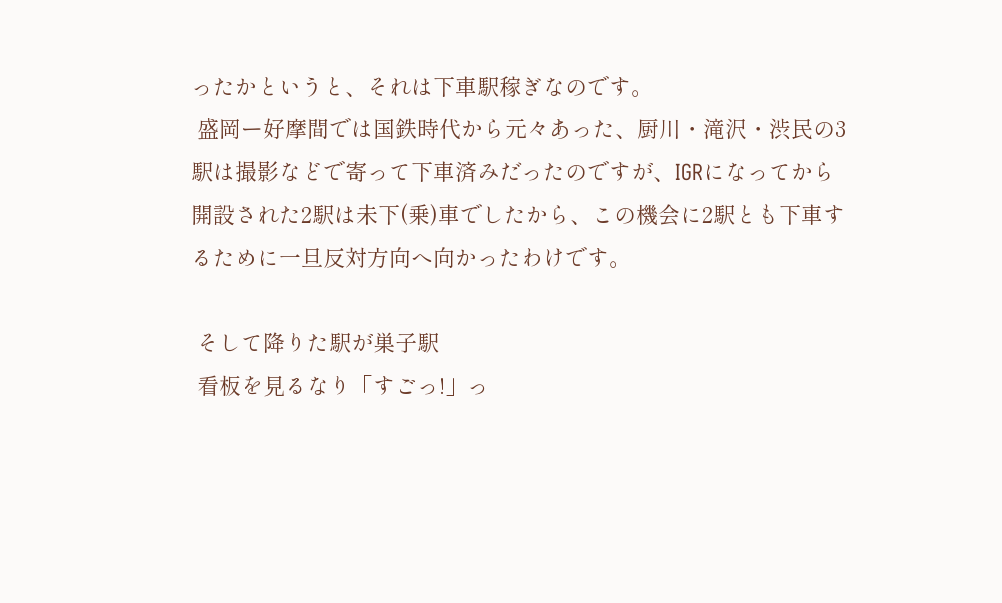ったかというと、それは下車駅稼ぎなのです。
 盛岡ー好摩間では国鉄時代から元々あった、厨川・滝沢・渋民の3駅は撮影などで寄って下車済みだったのですが、IGRになってから開設された2駅は未下(乗)車でしたから、この機会に2駅とも下車するために一旦反対方向へ向かったわけです。

 そして降りた駅が巣子駅
 看板を見るなり「すごっ!」っ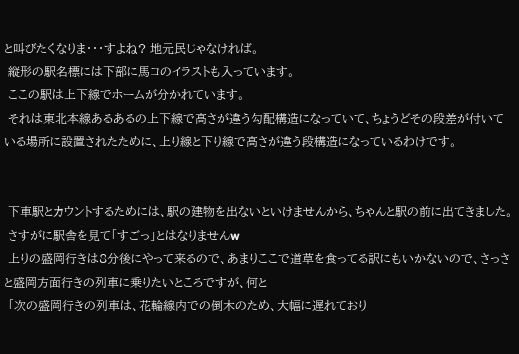と叫びたくなりま・・・すよね? 地元民じゃなければ。
 縦形の駅名標には下部に馬コのイラストも入っています。
 ここの駅は上下線でホームが分かれています。
 それは東北本線あるあるの上下線で高さが違う勾配構造になっていて、ちょうどその段差が付いている場所に設置されたために、上り線と下り線で高さが違う段構造になっているわけです。


 下車駅とカウントするためには、駅の建物を出ないといけませんから、ちゃんと駅の前に出てきました。
 さすがに駅舎を見て「すごっ」とはなりませんw
 上りの盛岡行きは8分後にやって来るので、あまりここで道草を食ってる訳にもいかないので、さっさと盛岡方面行きの列車に乗りたいところですが、何と
 「次の盛岡行きの列車は、花輪線内での倒木のため、大幅に遅れており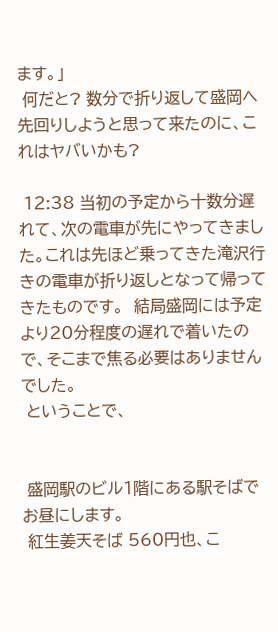ます。」
 何だと? 数分で折り返して盛岡へ先回りしようと思って来たのに、これはヤバいかも?

 12:38 当初の予定から十数分遅れて、次の電車が先にやってきました。これは先ほど乗ってきた滝沢行きの電車が折り返しとなって帰ってきたものです。  結局盛岡には予定より20分程度の遅れで着いたので、そこまで焦る必要はありませんでした。
 ということで、


 盛岡駅のビル1階にある駅そばでお昼にします。
 紅生姜天そば 560円也、こ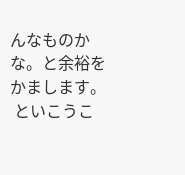んなものかな。と余裕をかまします。
 といこうこ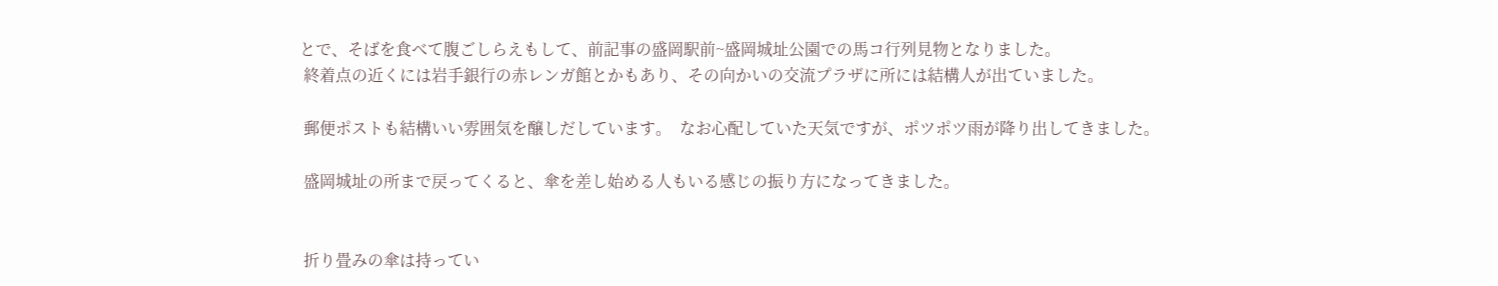とで、そばを食べて腹ごしらえもして、前記事の盛岡駅前~盛岡城址公園での馬コ行列見物となりました。
 終着点の近くには岩手銀行の赤レンガ館とかもあり、その向かいの交流プラザに所には結構人が出ていました。

 郵便ポストも結構いい雰囲気を醸しだしています。  なお心配していた天気ですが、ポツポツ雨が降り出してきました。

 盛岡城址の所まで戻ってくると、傘を差し始める人もいる感じの振り方になってきました。


 折り畳みの傘は持ってい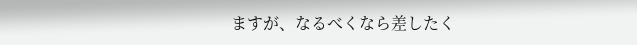ますが、なるべくなら差したく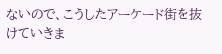ないので、こうしたアーケード街を抜けていきま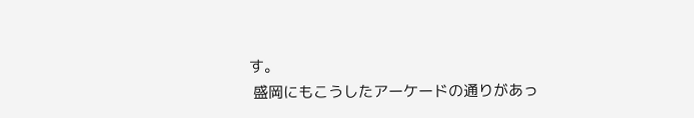す。
 盛岡にもこうしたアーケードの通りがあっ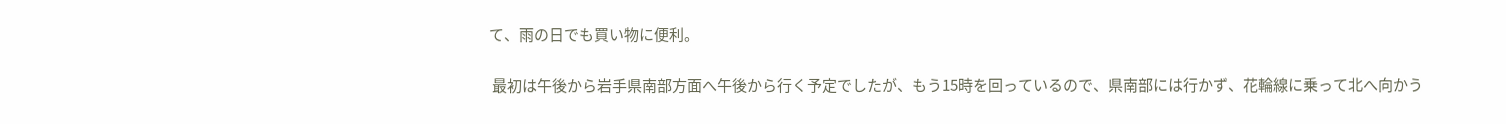て、雨の日でも買い物に便利。

 最初は午後から岩手県南部方面へ午後から行く予定でしたが、もう15時を回っているので、県南部には行かず、花輪線に乗って北へ向かう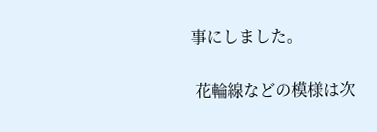事にしました。

 花輪線などの模様は次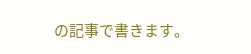の記事で書きます。